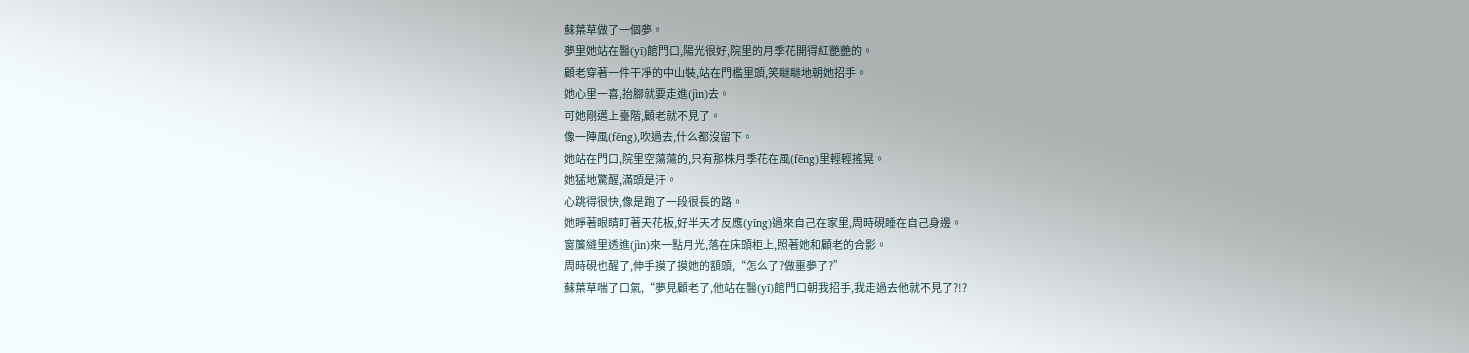蘇葉草做了一個夢。
夢里她站在醫(yī)館門口,陽光很好,院里的月季花開得紅艷艷的。
顧老穿著一件干凈的中山裝,站在門檻里頭,笑瞇瞇地朝她招手。
她心里一喜,抬腳就要走進(jìn)去。
可她剛邁上臺階,顧老就不見了。
像一陣風(fēng),吹過去,什么都沒留下。
她站在門口,院里空蕩蕩的,只有那株月季花在風(fēng)里輕輕搖晃。
她猛地驚醒,滿頭是汗。
心跳得很快,像是跑了一段很長的路。
她睜著眼睛盯著天花板,好半天才反應(yīng)過來自己在家里,周時硯睡在自己身邊。
窗簾縫里透進(jìn)來一點月光,落在床頭柜上,照著她和顧老的合影。
周時硯也醒了,伸手摸了摸她的額頭,“怎么了?做噩夢了?”
蘇葉草喘了口氣,“夢見顧老了,他站在醫(yī)館門口朝我招手,我走過去他就不見了?!?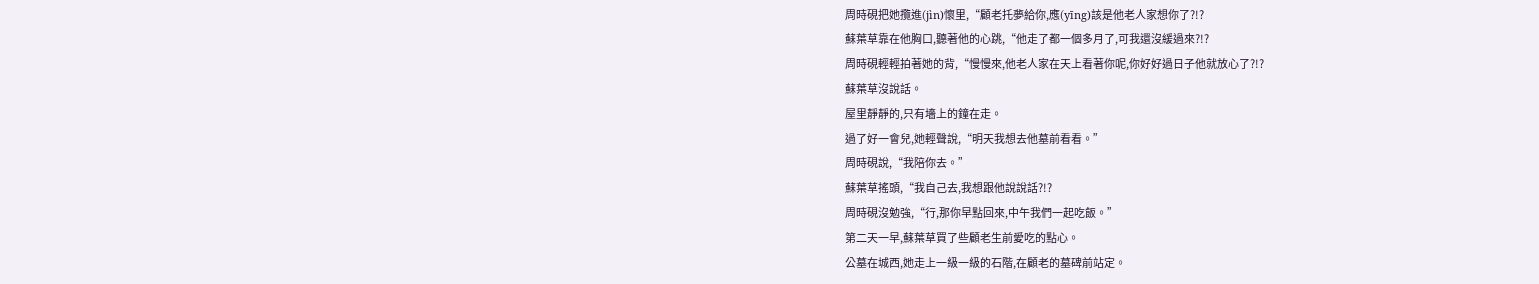周時硯把她攬進(jìn)懷里,“顧老托夢給你,應(yīng)該是他老人家想你了?!?
蘇葉草靠在他胸口,聽著他的心跳,“他走了都一個多月了,可我還沒緩過來?!?
周時硯輕輕拍著她的背,“慢慢來,他老人家在天上看著你呢,你好好過日子他就放心了?!?
蘇葉草沒說話。
屋里靜靜的,只有墻上的鐘在走。
過了好一會兒,她輕聲說,“明天我想去他墓前看看。”
周時硯說,“我陪你去。”
蘇葉草搖頭,“我自己去,我想跟他說說話?!?
周時硯沒勉強,“行,那你早點回來,中午我們一起吃飯。”
第二天一早,蘇葉草買了些顧老生前愛吃的點心。
公墓在城西,她走上一級一級的石階,在顧老的墓碑前站定。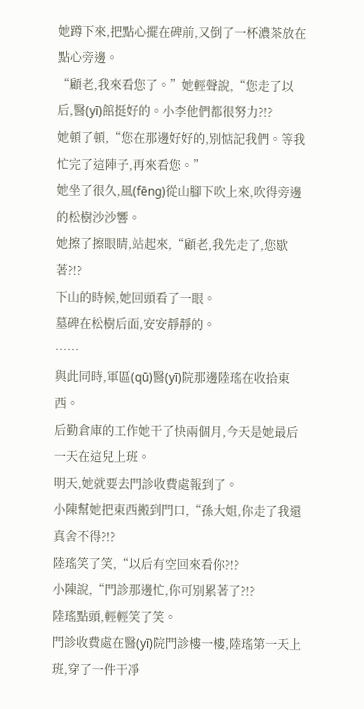她蹲下來,把點心擺在碑前,又倒了一杯濃茶放在點心旁邊。
“顧老,我來看您了。”她輕聲說,“您走了以后,醫(yī)館挺好的。小李他們都很努力?!?
她頓了頓,“您在那邊好好的,別惦記我們。等我忙完了這陣子,再來看您。”
她坐了很久,風(fēng)從山腳下吹上來,吹得旁邊的松樹沙沙響。
她擦了擦眼睛,站起來,“顧老,我先走了,您歇著?!?
下山的時候,她回頭看了一眼。
墓碑在松樹后面,安安靜靜的。
……
與此同時,軍區(qū)醫(yī)院那邊陸瑤在收拾東西。
后勤倉庫的工作她干了快兩個月,今天是她最后一天在這兒上班。
明天,她就要去門診收費處報到了。
小陳幫她把東西搬到門口,“孫大姐,你走了我還真舍不得?!?
陸瑤笑了笑,“以后有空回來看你?!?
小陳說,“門診那邊忙,你可別累著了?!?
陸瑤點頭,輕輕笑了笑。
門診收費處在醫(yī)院門診樓一樓,陸瑤第一天上班,穿了一件干凈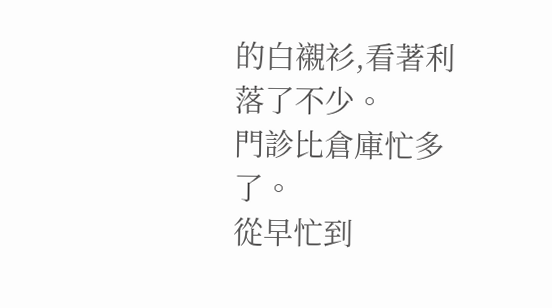的白襯衫,看著利落了不少。
門診比倉庫忙多了。
從早忙到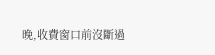晚,收費窗口前沒斷過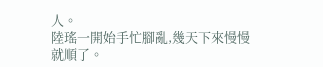人。
陸瑤一開始手忙腳亂,幾天下來慢慢就順了。